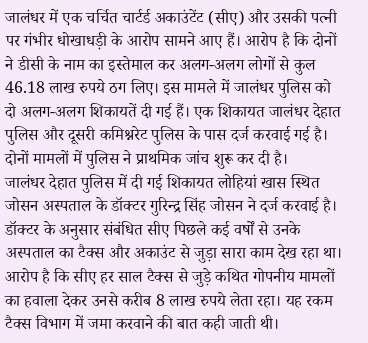जालंधर में एक चर्चित चार्टर्ड अकाउंटेंट (सीए) और उसकी पत्नी पर गंभीर धोखाधड़ी के आरोप सामने आए हैं। आरोप है कि दोनों ने डीसी के नाम का इस्तेमाल कर अलग-अलग लोगों से कुल 46.18 लाख रुपये ठग लिए। इस मामले में जालंधर पुलिस को दो अलग-अलग शिकायतें दी गई हैं। एक शिकायत जालंधर देहात पुलिस और दूसरी कमिश्नरेट पुलिस के पास दर्ज करवाई गई है। दोनों मामलों में पुलिस ने प्राथमिक जांच शुरू कर दी है।
जालंधर देहात पुलिस में दी गई शिकायत लोहियां खास स्थित जोसन अस्पताल के डॉक्टर गुरिन्द्र सिंह जोसन ने दर्ज करवाई है। डॉक्टर के अनुसार संबंधित सीए पिछले कई वर्षों से उनके अस्पताल का टैक्स और अकाउंट से जुड़ा सारा काम देख रहा था। आरोप है कि सीए हर साल टैक्स से जुड़े कथित गोपनीय मामलों का हवाला देकर उनसे करीब 8 लाख रुपये लेता रहा। यह रकम टैक्स विभाग में जमा करवाने की बात कही जाती थी।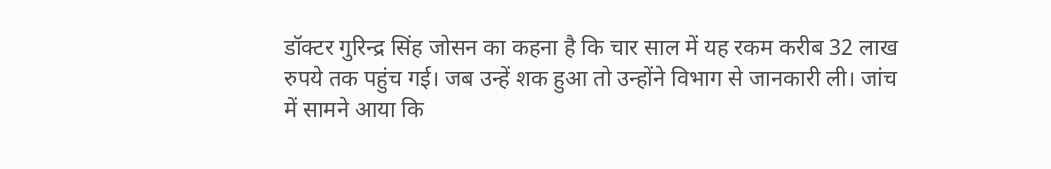डॉक्टर गुरिन्द्र सिंह जोसन का कहना है कि चार साल में यह रकम करीब 32 लाख रुपये तक पहुंच गई। जब उन्हें शक हुआ तो उन्होंने विभाग से जानकारी ली। जांच में सामने आया कि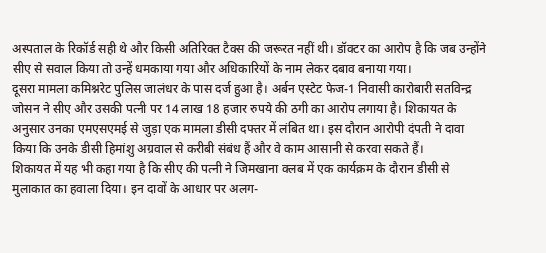अस्पताल के रिकॉर्ड सही थे और किसी अतिरिक्त टैक्स की जरूरत नहीं थी। डॉक्टर का आरोप है कि जब उन्होंने सीए से सवाल किया तो उन्हें धमकाया गया और अधिकारियों के नाम लेकर दबाव बनाया गया।
दूसरा मामला कमिश्नरेट पुलिस जालंधर के पास दर्ज हुआ है। अर्बन एस्टेट फेज-1 निवासी कारोबारी सतविन्द्र जोसन ने सीए और उसकी पत्नी पर 14 लाख 18 हजार रुपये की ठगी का आरोप लगाया है। शिकायत के अनुसार उनका एमएसएमई से जुड़ा एक मामला डीसी दफ्तर में लंबित था। इस दौरान आरोपी दंपती ने दावा किया कि उनके डीसी हिमांशु अग्रवाल से करीबी संबंध हैं और वे काम आसानी से करवा सकते हैं।
शिकायत में यह भी कहा गया है कि सीए की पत्नी ने जिमखाना क्लब में एक कार्यक्रम के दौरान डीसी से मुलाकात का हवाला दिया। इन दावों के आधार पर अलग-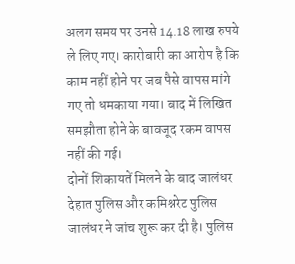अलग समय पर उनसे 14.18 लाख रुपये ले लिए गए। कारोबारी का आरोप है कि काम नहीं होने पर जब पैसे वापस मांगे गए तो धमकाया गया। बाद में लिखित समझौता होने के बावजूद रकम वापस नहीं की गई।
दोनों शिकायतें मिलने के बाद जालंधर देहात पुलिस और कमिश्नरेट पुलिस जालंधर ने जांच शुरू कर दी है। पुलिस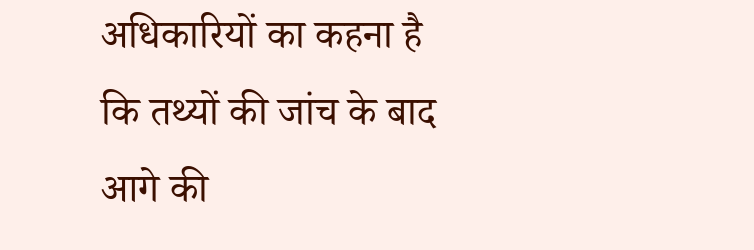अधिकारियों का कहना है कि तथ्यों की जांच के बाद आगे की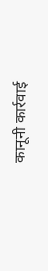कानूनी कार्रवाई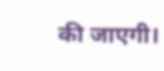की जाएगी।